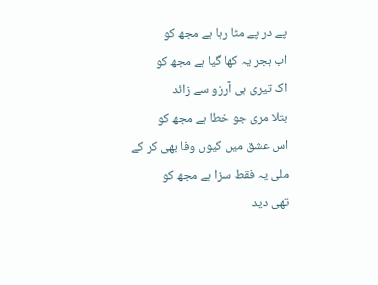پے در پے مٹا رہا ہے مجھ کو
اب ہجر یہ کھا گیا ہے مجھ کو
اک تیری ہی آرزو سے زائد
بتلا مری جو خطا ہے مجھ کو
اس عشق میں کیوں وفا بھی کر کے
ملی یہ فقط سزا ہے مجھ کو
تھی دید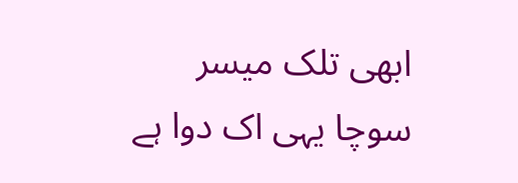ابھی تلک میسر
سوچا یہی اک دوا ہے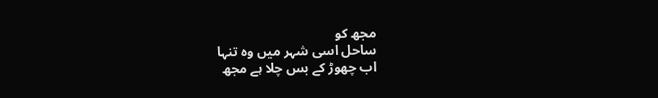مجھ کو
ساحل اسی شہر میں وہ تنہا
اب چھوڑ کے بس چلا ہے مجھ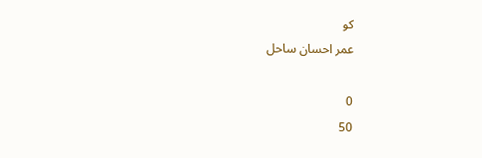کو
عمر احسان ساحل

0
50